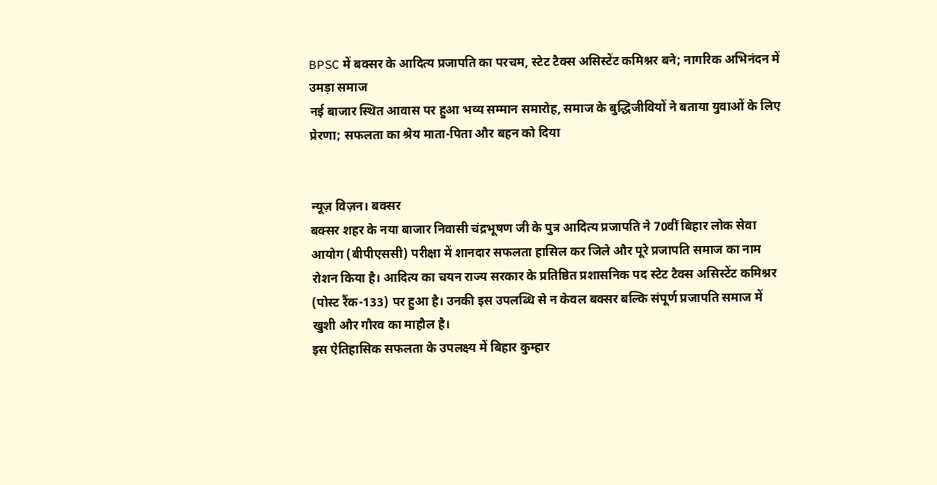BPSC में बक्सर के आदित्य प्रजापति का परचम, स्टेट टैक्स असिस्टेंट कमिश्नर बने; नागरिक अभिनंदन में उमड़ा समाज
नई बाजार स्थित आवास पर हुआ भव्य सम्मान समारोह, समाज के बुद्धिजीवियों ने बताया युवाओं के लिए प्रेरणा; सफलता का श्रेय माता-पिता और बहन को दिया


न्यूज़ विज़न। बक्सर
बक्सर शहर के नया बाजार निवासी चंद्रभूषण जी के पुत्र आदित्य प्रजापति ने 70वीं बिहार लोक सेवा आयोग (बीपीएससी) परीक्षा में शानदार सफलता हासिल कर जिले और पूरे प्रजापति समाज का नाम रोशन किया है। आदित्य का चयन राज्य सरकार के प्रतिष्ठित प्रशासनिक पद स्टेट टैक्स असिस्टेंट कमिश्नर (पोस्ट रैंक-133) पर हुआ है। उनकी इस उपलब्धि से न केवल बक्सर बल्कि संपूर्ण प्रजापति समाज में खुशी और गौरव का माहौल है।
इस ऐतिहासिक सफलता के उपलक्ष्य में बिहार कुम्हार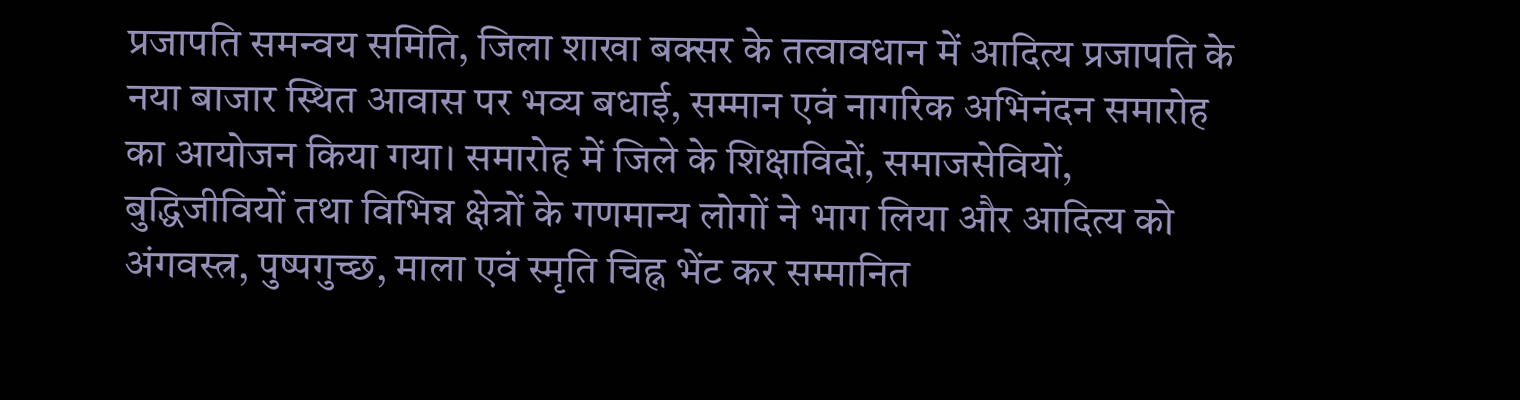प्रजापति समन्वय समिति, जिला शाखा बक्सर के तत्वावधान में आदित्य प्रजापति के नया बाजार स्थित आवास पर भव्य बधाई, सम्मान एवं नागरिक अभिनंदन समारोह का आयोजन किया गया। समारोह में जिले के शिक्षाविदों, समाजसेवियों, बुद्धिजीवियों तथा विभिन्न क्षेत्रों के गणमान्य लोगों ने भाग लिया और आदित्य को अंगवस्त्र, पुष्पगुच्छ, माला एवं स्मृति चिह्न भेंट कर सम्मानित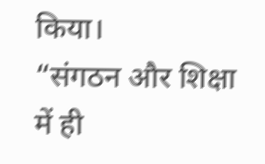किया।
“संगठन और शिक्षा में ही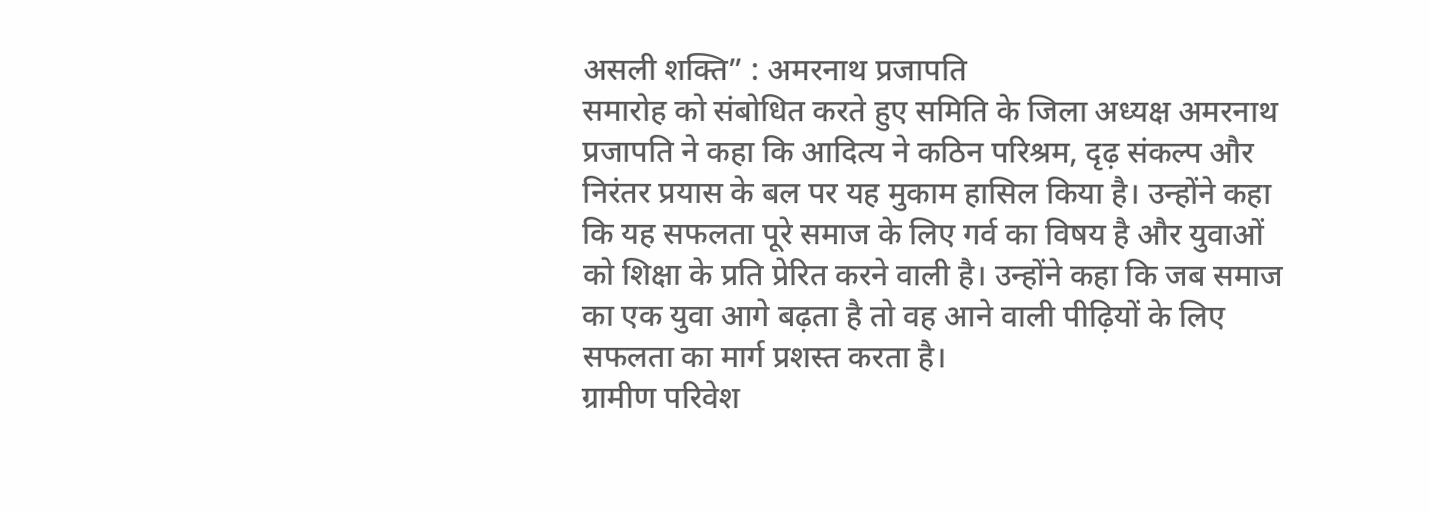असली शक्ति” : अमरनाथ प्रजापति
समारोह को संबोधित करते हुए समिति के जिला अध्यक्ष अमरनाथ प्रजापति ने कहा कि आदित्य ने कठिन परिश्रम, दृढ़ संकल्प और निरंतर प्रयास के बल पर यह मुकाम हासिल किया है। उन्होंने कहा कि यह सफलता पूरे समाज के लिए गर्व का विषय है और युवाओं को शिक्षा के प्रति प्रेरित करने वाली है। उन्होंने कहा कि जब समाज का एक युवा आगे बढ़ता है तो वह आने वाली पीढ़ियों के लिए सफलता का मार्ग प्रशस्त करता है।
ग्रामीण परिवेश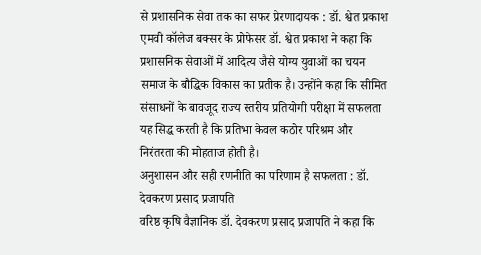से प्रशासनिक सेवा तक का सफर प्रेरणादायक : डॉ. श्वेत प्रकाश
एमवी कॉलेज बक्सर के प्रोफेसर डॉ. श्वेत प्रकाश ने कहा कि प्रशासनिक सेवाओं में आदित्य जैसे योग्य युवाओं का चयन समाज के बौद्धिक विकास का प्रतीक है। उन्होंने कहा कि सीमित संसाधनों के बावजूद राज्य स्तरीय प्रतियोगी परीक्षा में सफलता यह सिद्ध करती है कि प्रतिभा केवल कठोर परिश्रम और निरंतरता की मोहताज होती है।
अनुशासन और सही रणनीति का परिणाम है सफलता : डॉ. देवकरण प्रसाद प्रजापति
वरिष्ठ कृषि वैज्ञानिक डॉ. देवकरण प्रसाद प्रजापति ने कहा कि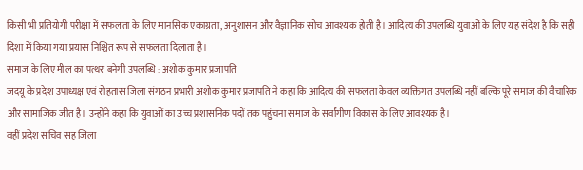किसी भी प्रतियोगी परीक्षा में सफलता के लिए मानसिक एकाग्रता, अनुशासन और वैज्ञानिक सोच आवश्यक होती है। आदित्य की उपलब्धि युवाओं के लिए यह संदेश है कि सही दिशा में किया गया प्रयास निश्चित रूप से सफलता दिलाता है।
समाज के लिए मील का पत्थर बनेगी उपलब्धि : अशोक कुमार प्रजापति
जदयू के प्रदेश उपाध्यक्ष एवं रोहतास जिला संगठन प्रभारी अशोक कुमार प्रजापति ने कहा कि आदित्य की सफलता केवल व्यक्तिगत उपलब्धि नहीं बल्कि पूरे समाज की वैचारिक और सामाजिक जीत है। उन्होंने कहा कि युवाओं का उच्च प्रशासनिक पदों तक पहुंचना समाज के सर्वांगीण विकास के लिए आवश्यक है।
वहीं प्रदेश सचिव सह जिला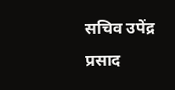सचिव उपेंद्र प्रसाद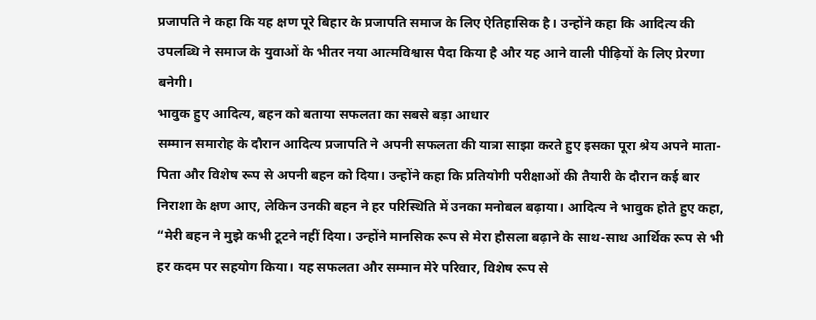प्रजापति ने कहा कि यह क्षण पूरे बिहार के प्रजापति समाज के लिए ऐतिहासिक है। उन्होंने कहा कि आदित्य की उपलब्धि ने समाज के युवाओं के भीतर नया आत्मविश्वास पैदा किया है और यह आने वाली पीढ़ियों के लिए प्रेरणा बनेगी।
भावुक हुए आदित्य, बहन को बताया सफलता का सबसे बड़ा आधार
सम्मान समारोह के दौरान आदित्य प्रजापति ने अपनी सफलता की यात्रा साझा करते हुए इसका पूरा श्रेय अपने माता-पिता और विशेष रूप से अपनी बहन को दिया। उन्होंने कहा कि प्रतियोगी परीक्षाओं की तैयारी के दौरान कई बार निराशा के क्षण आए, लेकिन उनकी बहन ने हर परिस्थिति में उनका मनोबल बढ़ाया। आदित्य ने भावुक होते हुए कहा, “मेरी बहन ने मुझे कभी टूटने नहीं दिया। उन्होंने मानसिक रूप से मेरा हौसला बढ़ाने के साथ-साथ आर्थिक रूप से भी हर कदम पर सहयोग किया। यह सफलता और सम्मान मेरे परिवार, विशेष रूप से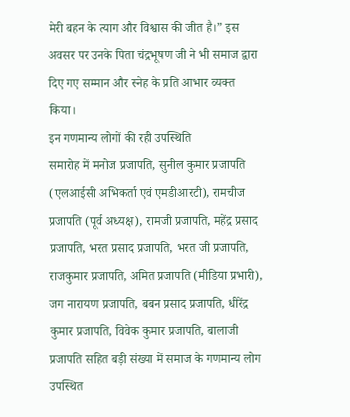मेरी बहन के त्याग और विश्वास की जीत है।” इस अवसर पर उनके पिता चंद्रभूषण जी ने भी समाज द्वारा दिए गए सम्मान और स्नेह के प्रति आभार व्यक्त किया।
इन गणमान्य लोगों की रही उपस्थिति
समारोह में मनोज प्रजापति, सुनील कुमार प्रजापति (एलआईसी अभिकर्ता एवं एमडीआरटी), रामचीज प्रजापति (पूर्व अध्यक्ष), रामजी प्रजापति, महेंद्र प्रसाद प्रजापति, भरत प्रसाद प्रजापति, भरत जी प्रजापति, राजकुमार प्रजापति, अमित प्रजापति (मीडिया प्रभारी), जग नारायण प्रजापति, बबन प्रसाद प्रजापति, धीरेंद्र कुमार प्रजापति, विवेक कुमार प्रजापति, बालाजी प्रजापति सहित बड़ी संख्या में समाज के गणमान्य लोग उपस्थित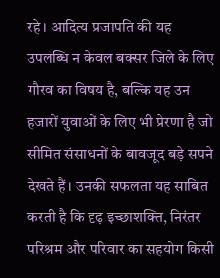रहे। आदित्य प्रजापति की यह उपलब्धि न केवल बक्सर जिले के लिए गौरव का विषय है, बल्कि यह उन हजारों युवाओं के लिए भी प्रेरणा है जो सीमित संसाधनों के बावजूद बड़े सपने देखते हैं। उनकी सफलता यह साबित करती है कि दृढ़ इच्छाशक्ति, निरंतर परिश्रम और परिवार का सहयोग किसी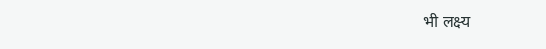भी लक्ष्य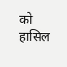को हासिल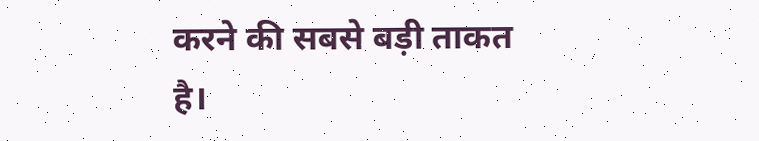करने की सबसे बड़ी ताकत है।